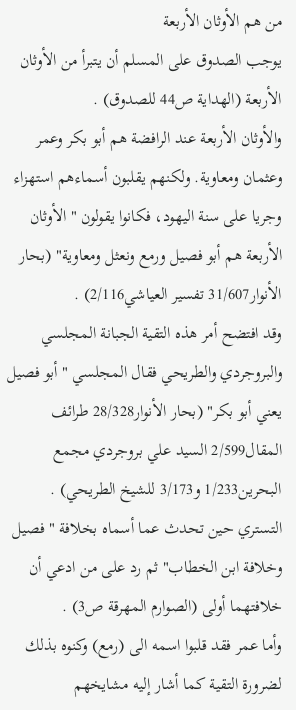من هم الأوثان الأربعة
يوجب الصدوق على المسلم أن يتبرأ من الأوثان الأربعة (الهداية ص44 للصدوق) .
والأوثان الأربعة عند الرافضة هم أبو بكر وعمر وعثمان ومعاوية. ولكنهم يقلبون أسماءهم استهزاء وجريا على سنة اليهود، فكانوا يقولون " الأوثان الأربعة هم أبو فصيل ورمع ونعثل ومعاوية" (بحار الأنوار31/607 تفسير العياشي2/116) .
وقد افتضح أمر هذه التقية الجبانة المجلسي والبروجردي والطريحي فقال المجلسي " أبو فصيل يعني أبو بكر" (بحار الأنوار28/328 طرائف المقال2/599 السيد علي بروجردي مجمع البحرين1/233 و3/173 للشيخ الطريحي) .
التستري حين تحدث عما أسماه بخلافة " فصيل وخلافة ابن الخطاب" ثم رد على من ادعي أن خلافتهما أولى (الصوارم المهرقة ص3) .
وأما عمر فقد قلبوا اسمه الى (رمع) وكنوه بذلك لضرورة التقية كما أشار إليه مشايخهم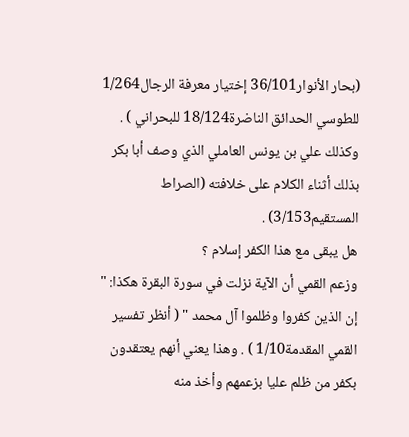(بحار الأنوار36/101 إختيار معرفة الرجال1/264 للطوسي الحدائق الناضرة18/124 للبحراني ) .
وكذلك علي بن يونس العاملي الذي وصف أبا بكر بذلك أثناء الكلام على خلافته (الصراط المستقيم3/153) .
هل يبقى مع هذا الكفر إسلام ؟
وزعم القمي أن الآية نزلت في سورة البقرة هكذا: " إن الذين كفروا وظلموا آل محمد " ( أنظر تفسير القمي المقدمة1/10 ) . وهذا يعني أنهم يعتقدون بكفر من ظلم عليا بزعمهم وأخذ منه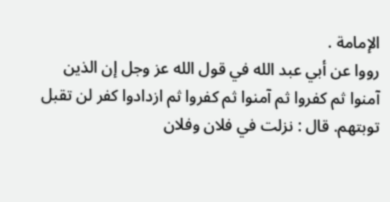الإمامة .
رووا عن أبي عبد الله في قول الله عز وجل إن الذين آمنوا ثم كفروا ثم آمنوا ثم كفروا ثم ازدادوا كفر لن تقبل توبتهم. قال : نزلت في فلان وفلان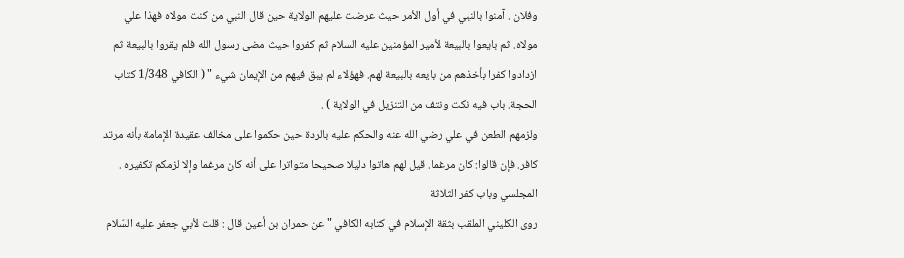وفلان . آمنوا بالنبي في أول الأمر حيث عرضت عليهم الولاية حين قال النبي من كنت مولاه فهذا علي مولاه. ثم بايعوا بالبيعة لأمير المؤمنين عليه السلام ثم كفروا حيث مضى رسول الله فلم يقروا بالبيعة ثم ازدادوا كفرا بأخذهم من بايعه بالبيعة لهم. فهؤلاء لم يبق فيهم من الإيمان شيء " ( الكافي 1/348 كتاب الحجة. باب فيه نكت ونتف من التنزيل في الولاية ) .
ولزمهم الطعن في علي رضي الله عنه والحكم عليه بالردة حين حكموا على مخالف عقيدة الإمامة بأنه مرتد كافر. فإن قالوا: كان مرغما. قيل لهم هاتوا دليلا صحيحا متواترا على أنه كان مرغما وإلا لزمكم تكفيره .
المجلسي وباب كفر الثلاثة
روى الكليني الملقب بثقة الإسلام في كتابه الكافي " عن حمران بن أعين قال : قلت لأبي جعفر عليه السّلام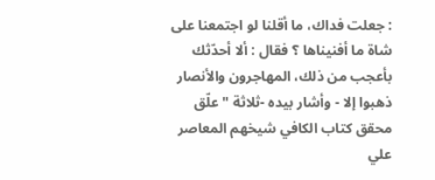: جعلت فداك، ما أقلنا لو اجتمعنا على شاة ما أفنيناها ؟ فقال : ألا أحدّثك بأعجب من ذلك، المهاجرون والأنصار ذهبوا إلا - وأشار بيده -ثلاثة " علّق محقق كتاب الكافي شيخهم المعاصر علي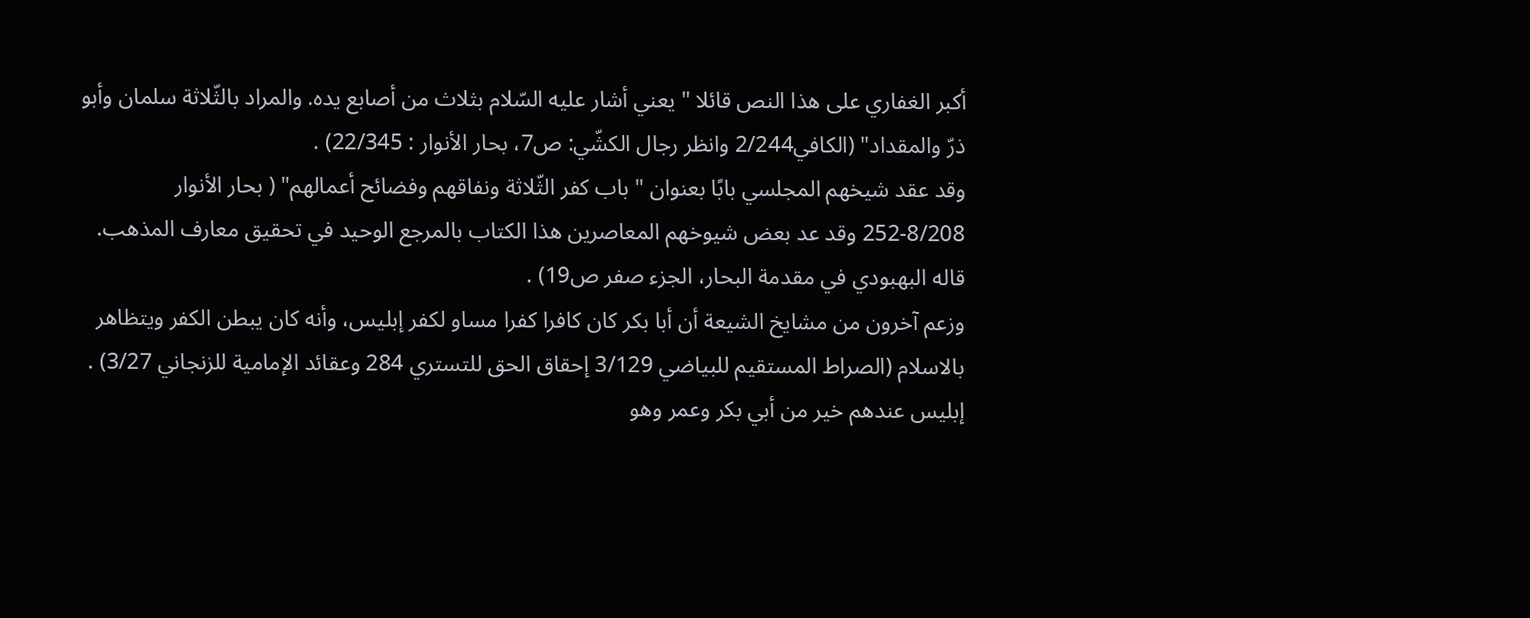أكبر الغفاري على هذا النص قائلا " يعني أشار عليه السّلام بثلاث من أصابع يده. والمراد بالثّلاثة سلمان وأبو ذرّ والمقداد" (الكافي2/244 وانظر رجال الكشّي: ص7، بحار الأنوار : 22/345) .
وقد عقد شيخهم المجلسي بابًا بعنوان " باب كفر الثّلاثة ونفاقهم وفضائح أعمالهم" ( بحار الأنوار 8/208-252 وقد عد بعض شيوخهم المعاصرين هذا الكتاب بالمرجع الوحيد في تحقيق معارف المذهب. قاله البهبودي في مقدمة البحار، الجزء صفر ص19) .
وزعم آخرون من مشايخ الشيعة أن أبا بكر كان كافرا كفرا مساو لكفر إبليس، وأنه كان يبطن الكفر ويتظاهر بالاسلام (الصراط المستقيم للبياضي 3/129 إحقاق الحق للتستري 284 وعقائد الإمامية للزنجاني 3/27) .
إبليس عندهم خير من أبي بكر وعمر وهو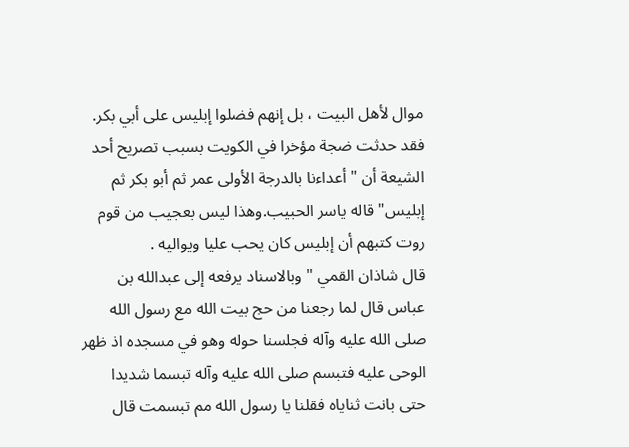موال لأهل البيت ، بل إنهم فضلوا إبليس على أبي بكر. فقد حدثت ضجة مؤخرا في الكويت بسبب تصريح أحد الشيعة أن " أعداءنا بالدرجة الأولى عمر ثم أبو بكر ثم إبليس" قاله ياسر الحبيب.وهذا ليس بعجيب من قوم روت كتبهم أن إبليس كان يحب عليا ويواليه .
قال شاذان القمي " وبالاسناد يرفعه إلى عبدالله بن عباس قال لما رجعنا من حج بيت الله مع رسول الله صلى الله عليه وآله فجلسنا حوله وهو في مسجده اذ ظهر الوحى عليه فتبسم صلى الله عليه وآله تبسما شديدا حتى بانت ثناياه فقلنا يا رسول الله مم تبسمت قال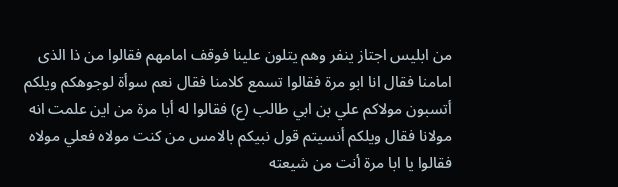من ابليس اجتاز ينفر وهم يتلون علينا فوقف امامهم فقالوا من ذا الذى امامنا فقال انا ابو مرة فقالوا تسمع كلامنا فقال نعم سوأة لوجوهكم ويلكم أتسبون مولاكم علي بن ابي طالب (ع) فقالوا له أبا مرة من اين علمت انه مولانا فقال ويلكم أنسيتم قول نبيكم بالامس من كنت مولاه فعلي مولاه فقالوا يا ابا مرة أنت من شيعته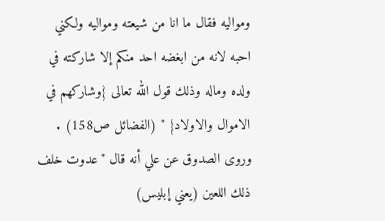ومواليه فقال ما انا من شيعته ومواليه ولكني احبه لانه من ابغضه احد منكم إلا شاركته في ولده وماله وذلك قول الله تعالى {وشاركهم في الاموال والاولاد} " (الفضائل ص158) .
وروى الصدوق عن علي أنه قال " عدوت خلف ذلك اللعين (يعني إبليس)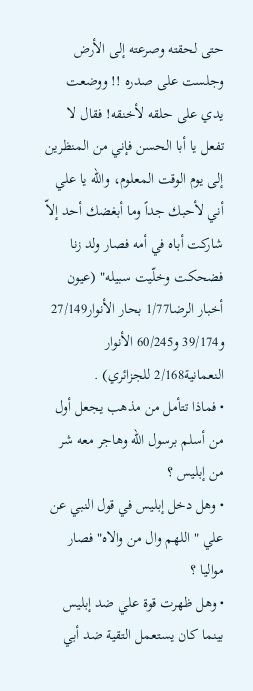حتى لحقته وصرعته إلى الأرض وجلست على صدره !! ووضعت يدي على حلقه لأخنقه! فقال لا تفعل يا أبا الحسن فإني من المنظرين إلى يوم الوقت المعلوم، والله يا علي أني لأحبك جداً وما أبغضك أحد إلاّ شاركت أباه في أمه فصار ولد زنا فضحكت وخلّيت سبيله" (عيون أخبار الرضا1/77 بحار الأنوار27/149 و39/174 و60/245 الأنوار النعمانية2/168 للجزائري) .
• فماذا تتأمل من مذهب يجعل أول من أسلم برسول الله وهاجر معه شر من إبليس ؟
• وهل دخل إبليس في قول النبي عن علي " اللهم وال من والاه" فصار مواليا ؟
• وهل ظهرت قوة علي ضد إبليس بينما كان يستعمل التقية ضد أبي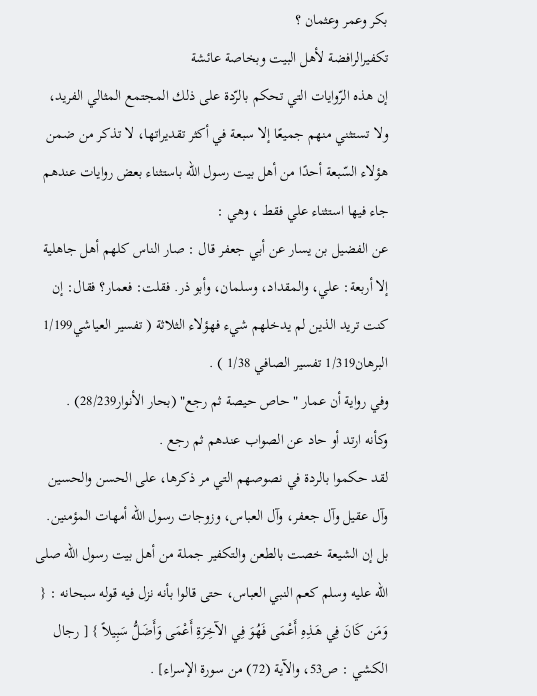بكر وعمر وعثمان ؟
تكفيرالرافضة لأهل البيت وبخاصة عائشة
إن هذه الرّوايات التي تحكم بالرّدة على ذلك المجتمع المثالي الفريد، ولا تستثني منهم جميعًا إلا سبعة في أكثر تقديراتها، لا تذكر من ضمن هؤلاء السّبعة أحدًا من أهل بيت رسول الله باستثناء بعض روايات عندهم جاء فيها استثناء علي فقط ، وهي :
عن الفضيل بن يسار عن أبي جعفر قال : صار الناس كلهم أهل جاهلية إلا أربعة: علي، والمقداد، وسلمان، وأبو ذر. فقلت: فعمار؟ فقال: إن كنت تريد الذين لم يدخلهم شيء فهؤلاء الثلاثة ( تفسير العياشي1/199 البرهان1/319 تفسير الصافي 1/38 ) .
وفي رواية أن عمار " حاص حيصة ثم رجع" (بحار الأنوار28/239) .
وكأنه ارتد أو حاد عن الصواب عندهم ثم رجع .
لقد حكموا بالردة في نصوصهم التي مر ذكرها، على الحسن والحسين وآل عقيل وآل جعفر، وآل العباس، وزوجات رسول الله أمهات المؤمنين.
بل إن الشيعة خصت بالطعن والتكفير جملة من أهل بيت رسول الله صلى الله عليه وسلم كعم النبي العباس، حتى قالوا بأنه نزل فيه قوله سبحانه : { وَمَن كَانَ فِي هَـذِهِ أَعْمَى فَهُوَ فِي الآخِرَةِ أَعْمَى وَأَضَلُّ سَبِيلاً } [ رجال الكشي : ص53، والآية (72) من سورة الإسراء] .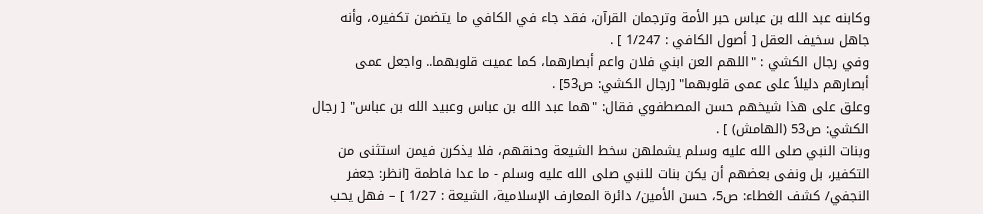وكابنه عبد الله بن عباس حبر الأمة وترجمان القرآن، فقد جاء في الكافي ما يتضمن تكفيره، وأنه جاهل سخيف العقل [ أصول الكافي : 1/247 ] .
وفي رجال الكشي : "اللهم العن ابني فلان واعم أبصارهما، كما عميت قلوبهما.. واجعل عمى أبصارهم دليلاً على عمى قلوبهما" [رجال الكشي: ص53] .
وعلق على هذا شيخهم حسن المصطفوي فقال: "هما عبد الله بن عباس وعبيد الله بن عباس" [ رجال الكشي: ص53 (الهامش) ] .
وبنات النبي صلى الله عليه وسلم يشملهن سخط الشيعة وحنقهم، فلا يذكرن فيمن استثنى من التكفير، بل ونفى بعضهم أن يكن بنات للنبي صلى الله عليه وسلم - ما عدا فاطمة [انظر: جعفر النجفي/ كشف الغطاء: ص5، حسن الأمين/ دائرة المعارف الإسلامية، الشيعة : 1/27 ] – فهل يحب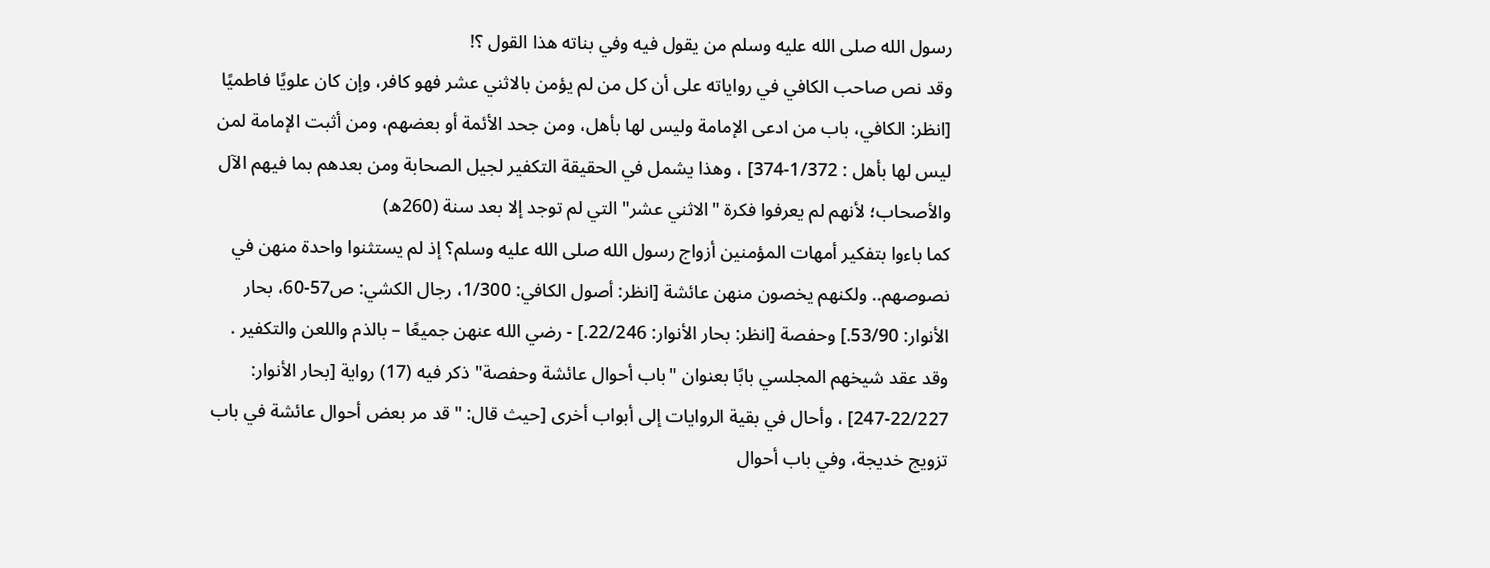رسول الله صلى الله عليه وسلم من يقول فيه وفي بناته هذا القول ؟!
وقد نص صاحب الكافي في رواياته على أن كل من لم يؤمن بالاثني عشر فهو كافر، وإن كان علويًا فاطميًا [انظر: الكافي، باب من ادعى الإمامة وليس لها بأهل، ومن جحد الأئمة أو بعضهم، ومن أثبت الإمامة لمن ليس لها بأهل : 1/372-374] ، وهذا يشمل في الحقيقة التكفير لجيل الصحابة ومن بعدهم بما فيهم الآل والأصحاب؛ لأنهم لم يعرفوا فكرة "الاثني عشر" التي لم توجد إلا بعد سنة (260ه)
كما باءوا بتفكير أمهات المؤمنين أزواج رسول الله صلى الله عليه وسلم؟ إذ لم يستثنوا واحدة منهن في نصوصهم.. ولكنهم يخصون منهن عائشة [انظر: أصول الكافي: 1/300، رجال الكشي: ص57-60، بحار الأنوار: 53/90.] وحفصة [انظر: بحار الأنوار: 22/246.] - رضي الله عنهن جميعًا – بالذم واللعن والتكفير .
وقد عقد شيخهم المجلسي بابًا بعنوان "باب أحوال عائشة وحفصة" ذكر فيه (17) رواية [بحار الأنوار: 22/227-247] ، وأحال في بقية الروايات إلى أبواب أخرى [حيث قال: "قد مر بعض أحوال عائشة في باب تزويج خديجة، وفي باب أحوال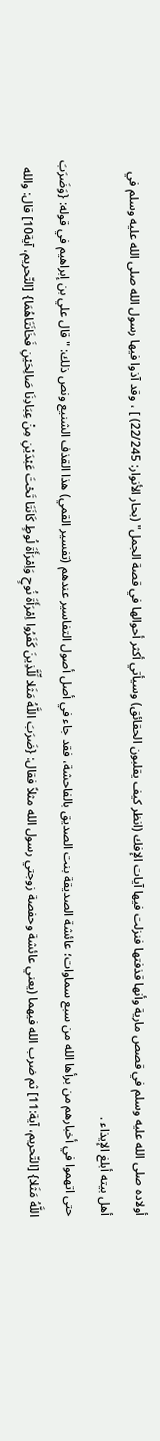أولاده صلى الله عليه وسلم في قصص مارية وأنها قذفتها فنزلت فيها آيات الإفك (انظر كيف يقلبون الحقائق) وسيأتي أكثر أحوالها في قصة الجمل" (بحار الأنوار: 22/245) ] ، وقد آذوا فيها رسول الله صلى الله عليه وسلم في أهل بيته أبلغ الإيذاء .
حتى اتهموا في أخبارهم من برأها الله من سبع سماوات؛ عائشة الصديقة بنت الصديق بالفاحشة، فقد جاء في أصل أصول التفاسير عندهم (تفسير القمي) هذا القذف الشنيع ونص ذلك: "قال علي بن إبراهيم في قوله: {وَضَرَبَ اللَّهُ مَثَلا} [التّحريم، آية:11] ثم ضرب الله فيهما (يعني عائشة وحفصة زوجتي رسول الله مثلاً فقال: {ضَرَبَ اللَّهُ مَثَلا لِّلَّذِينَ كَفَرُوا اِمْرَأَةَ نُوحٍ وَاِمْرَأَةَ لُوطٍ كَانَتَا تَحْتَ عَبْدَيْنِ مِنْ عِبَادِنَا صَالِحَيْنِ فَخَانَتَاهُمَا} [التّحريم، آية10] قال: والله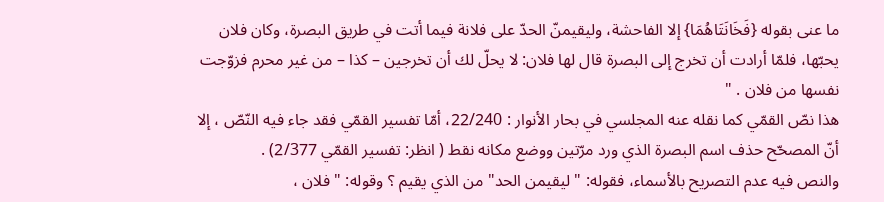ما عنى بقوله {فَخَانَتَاهُمَا} إلا الفاحشة، وليقيمنّ الحدّ على فلانة فيما أتت في طريق البصرة، وكان فلان يحبّها، فلمّا أرادت أن تخرج إلى البصرة قال لها فلان: لا يحلّ لك أن تخرجين – كذا – من غير محرم فزوّجت نفسها من فلان . "
هذا نصّ القمّي كما نقله عنه المجلسي في بحار الأنوار : 22/240، أمّا تفسير القمّي فقد جاء فيه النّصّ ، إلا أنّ المصحّح حذف اسم البصرة الذي ورد مرّتين ووضع مكانه نقط ( انظر: تفسير القمّي 2/377) .
والنص فيه عدم التصريح بالأسماء، فقوله: "ليقيمن الحد" من الذي يقيم ؟ وقوله: " فلان ،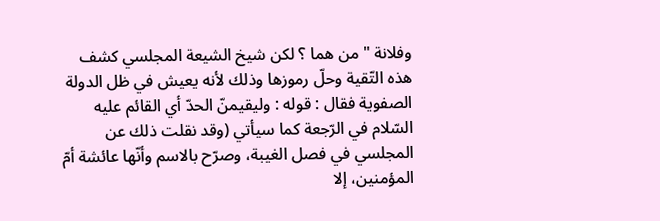وفلانة " من هما ؟ لكن شيخ الشيعة المجلسي كشف هذه التّقية وحلّ رموزها وذلك لأنه يعيش في ظل الدولة الصفوية فقال : قوله : وليقيمنّ الحدّ أي القائم عليه السّلام في الرّجعة كما سيأتي (وقد نقلت ذلك عن المجلسي في فصل الغيبة، وصرّح بالاسم وأنّها عائشة أمّ المؤمنين، إلا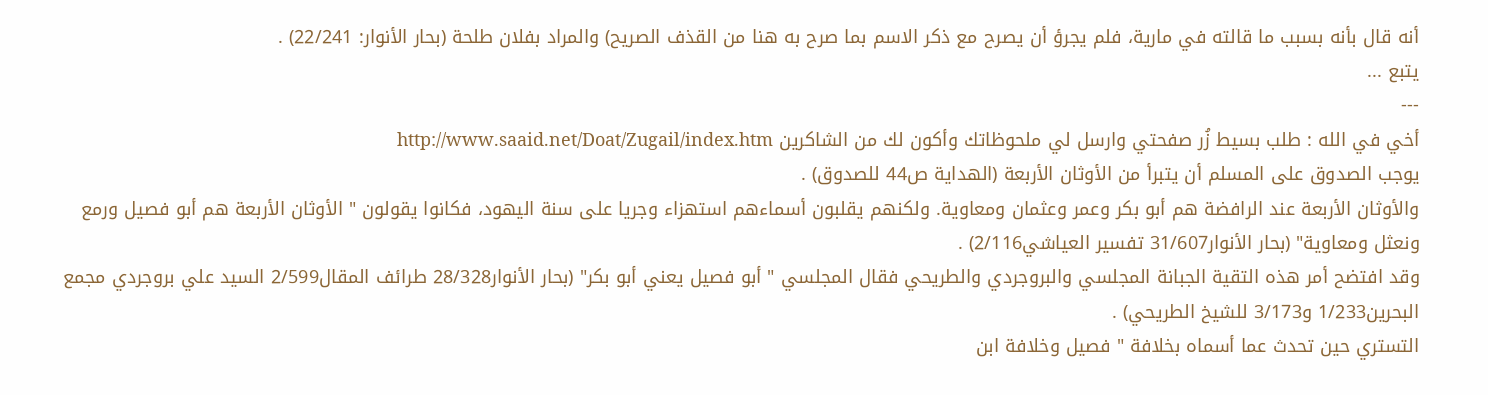أنه قال بأنه بسبب ما قالته في مارية، فلم يجرؤ أن يصرح مع ذكر الاسم بما صرح به هنا من القذف الصريح) والمراد بفلان طلحة (بحار الأنوار: 22/241) .
يتبع ...
---
أخي في الله : طلب بسيط زُر صفحتي وارسل لي ملحوظاتك وأكون لك من الشاكرين http://www.saaid.net/Doat/Zugail/index.htm
يوجب الصدوق على المسلم أن يتبرأ من الأوثان الأربعة (الهداية ص44 للصدوق) .
والأوثان الأربعة عند الرافضة هم أبو بكر وعمر وعثمان ومعاوية. ولكنهم يقلبون أسماءهم استهزاء وجريا على سنة اليهود، فكانوا يقولون " الأوثان الأربعة هم أبو فصيل ورمع ونعثل ومعاوية" (بحار الأنوار31/607 تفسير العياشي2/116) .
وقد افتضح أمر هذه التقية الجبانة المجلسي والبروجردي والطريحي فقال المجلسي " أبو فصيل يعني أبو بكر" (بحار الأنوار28/328 طرائف المقال2/599 السيد علي بروجردي مجمع البحرين1/233 و3/173 للشيخ الطريحي) .
التستري حين تحدث عما أسماه بخلافة " فصيل وخلافة ابن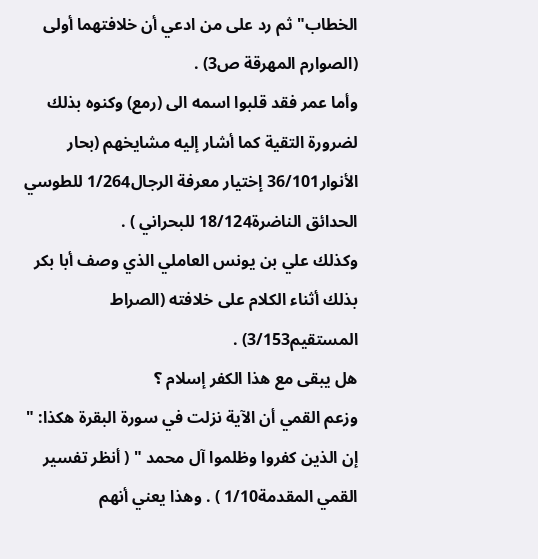الخطاب" ثم رد على من ادعي أن خلافتهما أولى (الصوارم المهرقة ص3) .
وأما عمر فقد قلبوا اسمه الى (رمع) وكنوه بذلك لضرورة التقية كما أشار إليه مشايخهم (بحار الأنوار36/101 إختيار معرفة الرجال1/264 للطوسي الحدائق الناضرة18/124 للبحراني ) .
وكذلك علي بن يونس العاملي الذي وصف أبا بكر بذلك أثناء الكلام على خلافته (الصراط المستقيم3/153) .
هل يبقى مع هذا الكفر إسلام ؟
وزعم القمي أن الآية نزلت في سورة البقرة هكذا: " إن الذين كفروا وظلموا آل محمد " ( أنظر تفسير القمي المقدمة1/10 ) . وهذا يعني أنهم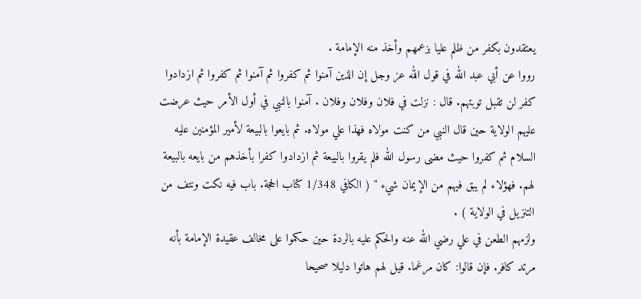يعتقدون بكفر من ظلم عليا بزعمهم وأخذ منه الإمامة .
رووا عن أبي عبد الله في قول الله عز وجل إن الذين آمنوا ثم كفروا ثم آمنوا ثم كفروا ثم ازدادوا كفر لن تقبل توبتهم. قال : نزلت في فلان وفلان وفلان . آمنوا بالنبي في أول الأمر حيث عرضت عليهم الولاية حين قال النبي من كنت مولاه فهذا علي مولاه. ثم بايعوا بالبيعة لأمير المؤمنين عليه السلام ثم كفروا حيث مضى رسول الله فلم يقروا بالبيعة ثم ازدادوا كفرا بأخذهم من بايعه بالبيعة لهم. فهؤلاء لم يبق فيهم من الإيمان شيء " ( الكافي 1/348 كتاب الحجة. باب فيه نكت ونتف من التنزيل في الولاية ) .
ولزمهم الطعن في علي رضي الله عنه والحكم عليه بالردة حين حكموا على مخالف عقيدة الإمامة بأنه مرتد كافر. فإن قالوا: كان مرغما. قيل لهم هاتوا دليلا صحيحا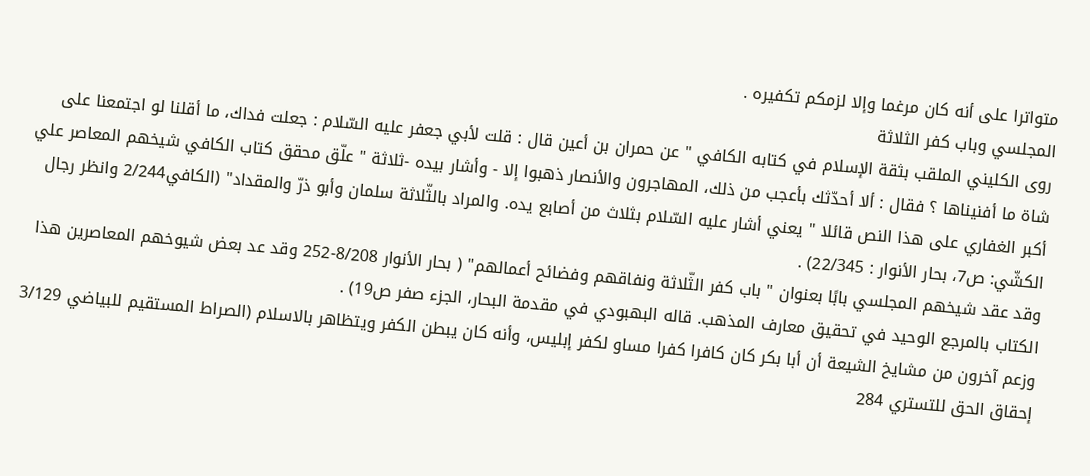متواترا على أنه كان مرغما وإلا لزمكم تكفيره .
المجلسي وباب كفر الثلاثة
روى الكليني الملقب بثقة الإسلام في كتابه الكافي " عن حمران بن أعين قال : قلت لأبي جعفر عليه السّلام : جعلت فداك، ما أقلنا لو اجتمعنا على شاة ما أفنيناها ؟ فقال : ألا أحدّثك بأعجب من ذلك، المهاجرون والأنصار ذهبوا إلا - وأشار بيده -ثلاثة " علّق محقق كتاب الكافي شيخهم المعاصر علي أكبر الغفاري على هذا النص قائلا " يعني أشار عليه السّلام بثلاث من أصابع يده. والمراد بالثّلاثة سلمان وأبو ذرّ والمقداد" (الكافي2/244 وانظر رجال الكشّي: ص7، بحار الأنوار : 22/345) .
وقد عقد شيخهم المجلسي بابًا بعنوان " باب كفر الثّلاثة ونفاقهم وفضائح أعمالهم" ( بحار الأنوار 8/208-252 وقد عد بعض شيوخهم المعاصرين هذا الكتاب بالمرجع الوحيد في تحقيق معارف المذهب. قاله البهبودي في مقدمة البحار، الجزء صفر ص19) .
وزعم آخرون من مشايخ الشيعة أن أبا بكر كان كافرا كفرا مساو لكفر إبليس، وأنه كان يبطن الكفر ويتظاهر بالاسلام (الصراط المستقيم للبياضي 3/129 إحقاق الحق للتستري 284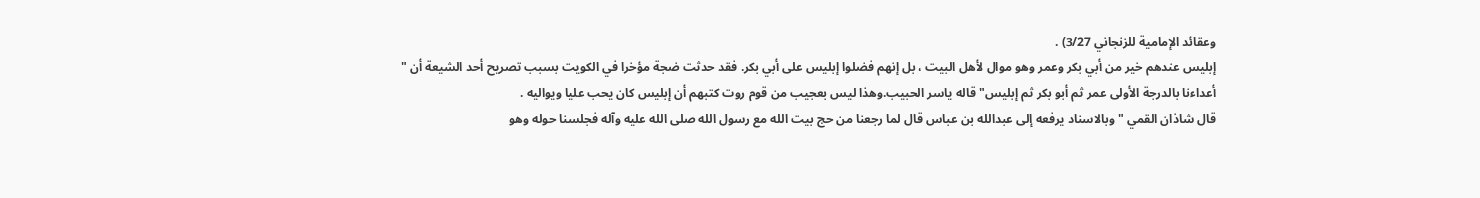وعقائد الإمامية للزنجاني 3/27) .
إبليس عندهم خير من أبي بكر وعمر وهو موال لأهل البيت ، بل إنهم فضلوا إبليس على أبي بكر. فقد حدثت ضجة مؤخرا في الكويت بسبب تصريح أحد الشيعة أن " أعداءنا بالدرجة الأولى عمر ثم أبو بكر ثم إبليس" قاله ياسر الحبيب.وهذا ليس بعجيب من قوم روت كتبهم أن إبليس كان يحب عليا ويواليه .
قال شاذان القمي " وبالاسناد يرفعه إلى عبدالله بن عباس قال لما رجعنا من حج بيت الله مع رسول الله صلى الله عليه وآله فجلسنا حوله وهو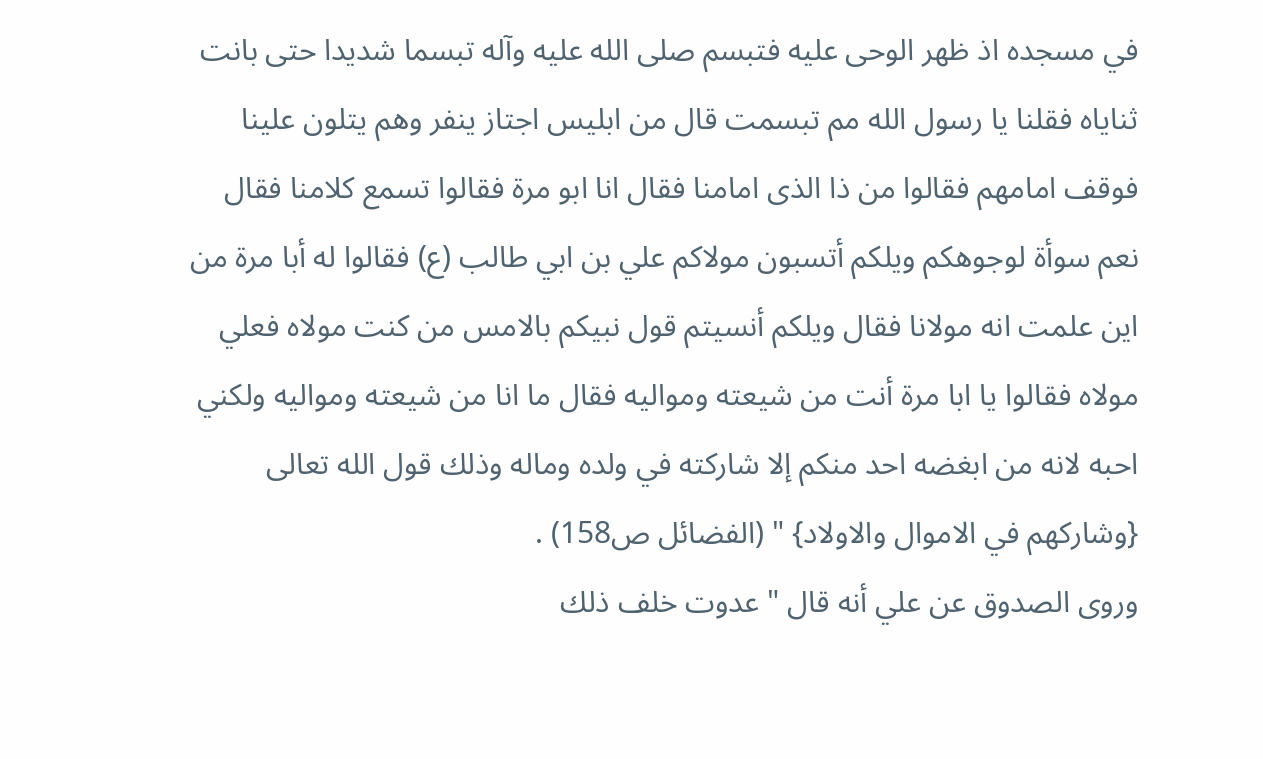في مسجده اذ ظهر الوحى عليه فتبسم صلى الله عليه وآله تبسما شديدا حتى بانت ثناياه فقلنا يا رسول الله مم تبسمت قال من ابليس اجتاز ينفر وهم يتلون علينا فوقف امامهم فقالوا من ذا الذى امامنا فقال انا ابو مرة فقالوا تسمع كلامنا فقال نعم سوأة لوجوهكم ويلكم أتسبون مولاكم علي بن ابي طالب (ع) فقالوا له أبا مرة من اين علمت انه مولانا فقال ويلكم أنسيتم قول نبيكم بالامس من كنت مولاه فعلي مولاه فقالوا يا ابا مرة أنت من شيعته ومواليه فقال ما انا من شيعته ومواليه ولكني احبه لانه من ابغضه احد منكم إلا شاركته في ولده وماله وذلك قول الله تعالى {وشاركهم في الاموال والاولاد} " (الفضائل ص158) .
وروى الصدوق عن علي أنه قال " عدوت خلف ذلك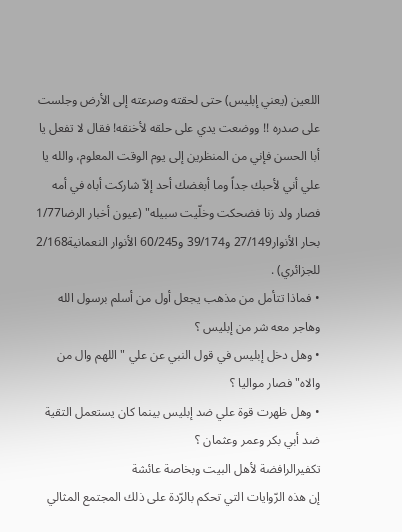اللعين (يعني إبليس) حتى لحقته وصرعته إلى الأرض وجلست على صدره !! ووضعت يدي على حلقه لأخنقه! فقال لا تفعل يا أبا الحسن فإني من المنظرين إلى يوم الوقت المعلوم، والله يا علي أني لأحبك جداً وما أبغضك أحد إلاّ شاركت أباه في أمه فصار ولد زنا فضحكت وخلّيت سبيله" (عيون أخبار الرضا1/77 بحار الأنوار27/149 و39/174 و60/245 الأنوار النعمانية2/168 للجزائري) .
• فماذا تتأمل من مذهب يجعل أول من أسلم برسول الله وهاجر معه شر من إبليس ؟
• وهل دخل إبليس في قول النبي عن علي " اللهم وال من والاه" فصار مواليا ؟
• وهل ظهرت قوة علي ضد إبليس بينما كان يستعمل التقية ضد أبي بكر وعمر وعثمان ؟
تكفيرالرافضة لأهل البيت وبخاصة عائشة
إن هذه الرّوايات التي تحكم بالرّدة على ذلك المجتمع المثالي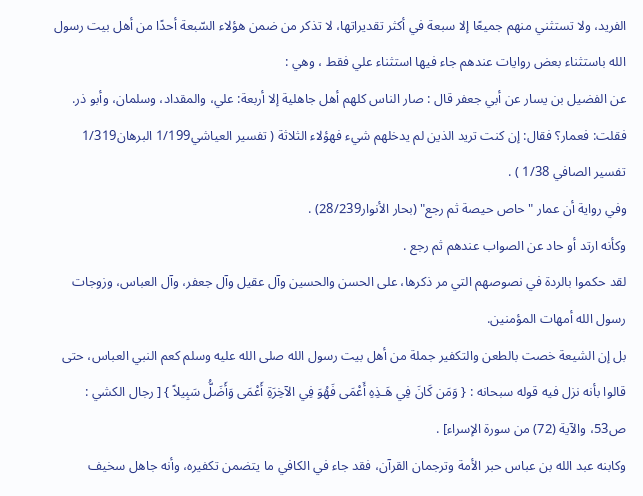الفريد، ولا تستثني منهم جميعًا إلا سبعة في أكثر تقديراتها، لا تذكر من ضمن هؤلاء السّبعة أحدًا من أهل بيت رسول الله باستثناء بعض روايات عندهم جاء فيها استثناء علي فقط ، وهي :
عن الفضيل بن يسار عن أبي جعفر قال : صار الناس كلهم أهل جاهلية إلا أربعة: علي، والمقداد، وسلمان، وأبو ذر. فقلت: فعمار؟ فقال: إن كنت تريد الذين لم يدخلهم شيء فهؤلاء الثلاثة ( تفسير العياشي1/199 البرهان1/319 تفسير الصافي 1/38 ) .
وفي رواية أن عمار " حاص حيصة ثم رجع" (بحار الأنوار28/239) .
وكأنه ارتد أو حاد عن الصواب عندهم ثم رجع .
لقد حكموا بالردة في نصوصهم التي مر ذكرها، على الحسن والحسين وآل عقيل وآل جعفر، وآل العباس، وزوجات رسول الله أمهات المؤمنين.
بل إن الشيعة خصت بالطعن والتكفير جملة من أهل بيت رسول الله صلى الله عليه وسلم كعم النبي العباس، حتى قالوا بأنه نزل فيه قوله سبحانه : { وَمَن كَانَ فِي هَـذِهِ أَعْمَى فَهُوَ فِي الآخِرَةِ أَعْمَى وَأَضَلُّ سَبِيلاً } [ رجال الكشي : ص53، والآية (72) من سورة الإسراء] .
وكابنه عبد الله بن عباس حبر الأمة وترجمان القرآن، فقد جاء في الكافي ما يتضمن تكفيره، وأنه جاهل سخيف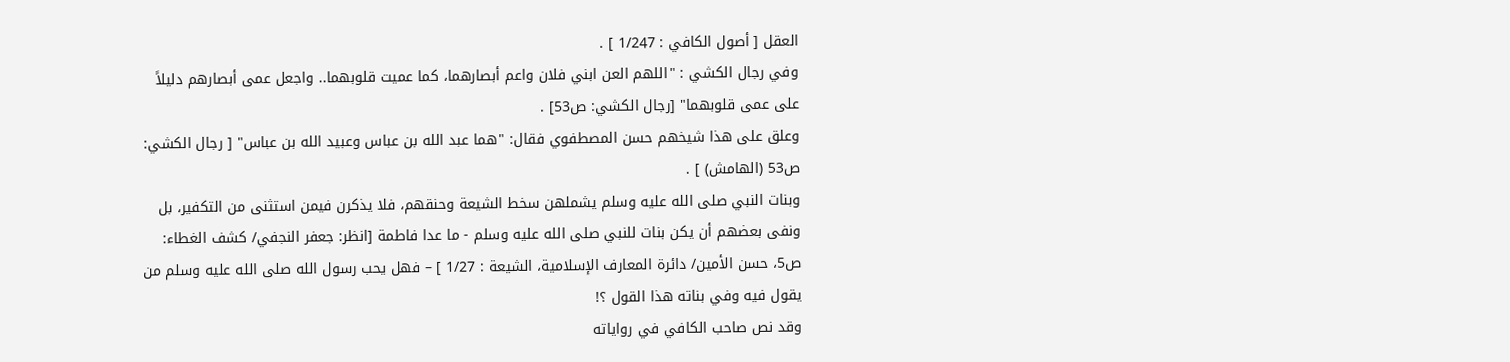العقل [ أصول الكافي : 1/247 ] .
وفي رجال الكشي : "اللهم العن ابني فلان واعم أبصارهما، كما عميت قلوبهما.. واجعل عمى أبصارهم دليلاً على عمى قلوبهما" [رجال الكشي: ص53] .
وعلق على هذا شيخهم حسن المصطفوي فقال: "هما عبد الله بن عباس وعبيد الله بن عباس" [ رجال الكشي: ص53 (الهامش) ] .
وبنات النبي صلى الله عليه وسلم يشملهن سخط الشيعة وحنقهم، فلا يذكرن فيمن استثنى من التكفير، بل ونفى بعضهم أن يكن بنات للنبي صلى الله عليه وسلم - ما عدا فاطمة [انظر: جعفر النجفي/ كشف الغطاء: ص5، حسن الأمين/ دائرة المعارف الإسلامية، الشيعة : 1/27 ] – فهل يحب رسول الله صلى الله عليه وسلم من يقول فيه وفي بناته هذا القول ؟!
وقد نص صاحب الكافي في رواياته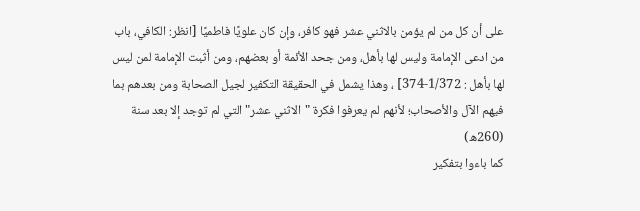على أن كل من لم يؤمن بالاثني عشر فهو كافر، وإن كان علويًا فاطميًا [انظر: الكافي، باب من ادعى الإمامة وليس لها بأهل، ومن جحد الأئمة أو بعضهم، ومن أثبت الإمامة لمن ليس لها بأهل : 1/372-374] ، وهذا يشمل في الحقيقة التكفير لجيل الصحابة ومن بعدهم بما فيهم الآل والأصحاب؛ لأنهم لم يعرفوا فكرة "الاثني عشر" التي لم توجد إلا بعد سنة (260ه)
كما باءوا بتفكير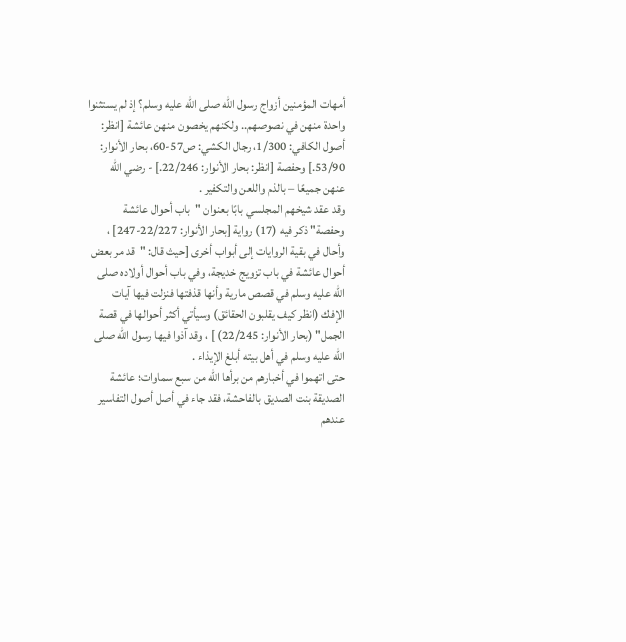أمهات المؤمنين أزواج رسول الله صلى الله عليه وسلم؟ إذ لم يستثنوا واحدة منهن في نصوصهم.. ولكنهم يخصون منهن عائشة [انظر: أصول الكافي: 1/300، رجال الكشي: ص57-60، بحار الأنوار: 53/90.] وحفصة [انظر: بحار الأنوار: 22/246.] - رضي الله عنهن جميعًا – بالذم واللعن والتكفير .
وقد عقد شيخهم المجلسي بابًا بعنوان "باب أحوال عائشة وحفصة" ذكر فيه (17) رواية [بحار الأنوار: 22/227-247] ، وأحال في بقية الروايات إلى أبواب أخرى [حيث قال: "قد مر بعض أحوال عائشة في باب تزويج خديجة، وفي باب أحوال أولاده صلى الله عليه وسلم في قصص مارية وأنها قذفتها فنزلت فيها آيات الإفك (انظر كيف يقلبون الحقائق) وسيأتي أكثر أحوالها في قصة الجمل" (بحار الأنوار: 22/245) ] ، وقد آذوا فيها رسول الله صلى الله عليه وسلم في أهل بيته أبلغ الإيذاء .
حتى اتهموا في أخبارهم من برأها الله من سبع سماوات؛ عائشة الصديقة بنت الصديق بالفاحشة، فقد جاء في أصل أصول التفاسير عندهم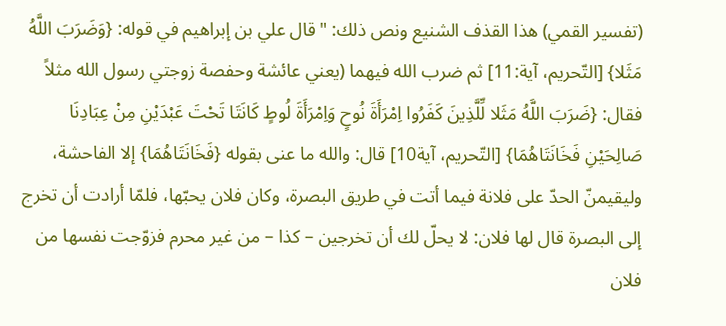(تفسير القمي) هذا القذف الشنيع ونص ذلك: "قال علي بن إبراهيم في قوله: {وَضَرَبَ اللَّهُ مَثَلا} [التّحريم، آية:11] ثم ضرب الله فيهما (يعني عائشة وحفصة زوجتي رسول الله مثلاً فقال: {ضَرَبَ اللَّهُ مَثَلا لِّلَّذِينَ كَفَرُوا اِمْرَأَةَ نُوحٍ وَاِمْرَأَةَ لُوطٍ كَانَتَا تَحْتَ عَبْدَيْنِ مِنْ عِبَادِنَا صَالِحَيْنِ فَخَانَتَاهُمَا} [التّحريم، آية10] قال: والله ما عنى بقوله {فَخَانَتَاهُمَا} إلا الفاحشة، وليقيمنّ الحدّ على فلانة فيما أتت في طريق البصرة، وكان فلان يحبّها، فلمّا أرادت أن تخرج إلى البصرة قال لها فلان: لا يحلّ لك أن تخرجين – كذا – من غير محرم فزوّجت نفسها من فلان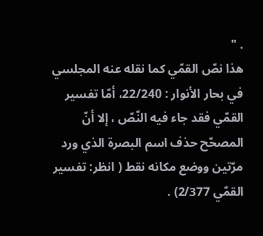. "
هذا نصّ القمّي كما نقله عنه المجلسي في بحار الأنوار : 22/240، أمّا تفسير القمّي فقد جاء فيه النّصّ ، إلا أنّ المصحّح حذف اسم البصرة الذي ورد مرّتين ووضع مكانه نقط ( انظر: تفسير القمّي 2/377) .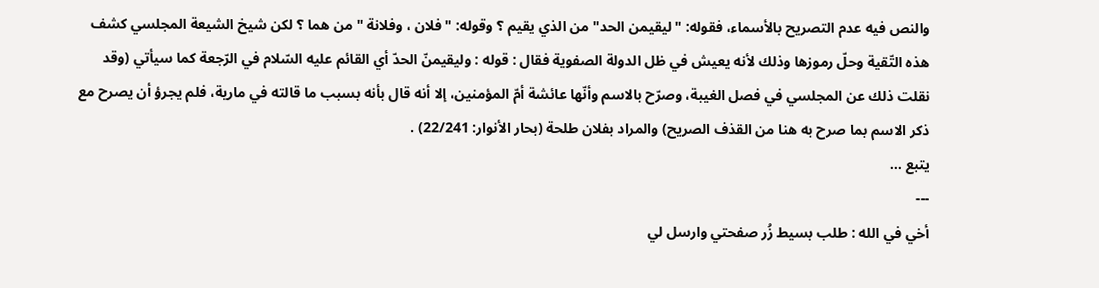والنص فيه عدم التصريح بالأسماء، فقوله: "ليقيمن الحد" من الذي يقيم ؟ وقوله: " فلان ، وفلانة " من هما ؟ لكن شيخ الشيعة المجلسي كشف هذه التّقية وحلّ رموزها وذلك لأنه يعيش في ظل الدولة الصفوية فقال : قوله : وليقيمنّ الحدّ أي القائم عليه السّلام في الرّجعة كما سيأتي (وقد نقلت ذلك عن المجلسي في فصل الغيبة، وصرّح بالاسم وأنّها عائشة أمّ المؤمنين، إلا أنه قال بأنه بسبب ما قالته في مارية، فلم يجرؤ أن يصرح مع ذكر الاسم بما صرح به هنا من القذف الصريح) والمراد بفلان طلحة (بحار الأنوار: 22/241) .
يتبع ...
---
أخي في الله : طلب بسيط زُر صفحتي وارسل لي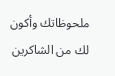ملحوظاتك وأكون لك من الشاكرين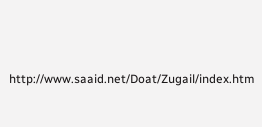http://www.saaid.net/Doat/Zugail/index.htm